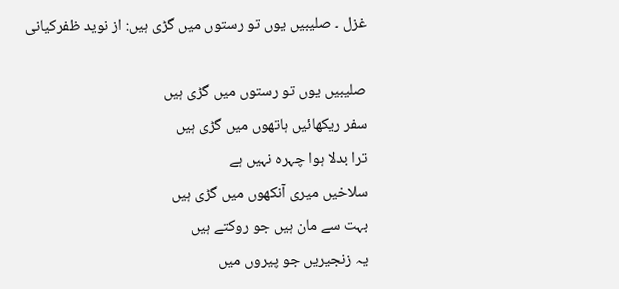غزل ۔ صلیبیں یوں تو رستوں میں گڑی ہیں: از نوید ظفرکیانی

صلیبیں یوں تو رستوں میں گڑی ہیں
سفر ریکھائیں ہاتھوں میں گڑی ہیں
ترا بدلا ہوا چہرہ نہیں ہے
سلاخیں میری آنکھوں میں گڑی ہیں
بہت سے مان ہیں جو روکتے ہیں
یہ زنجیریں جو پیروں میں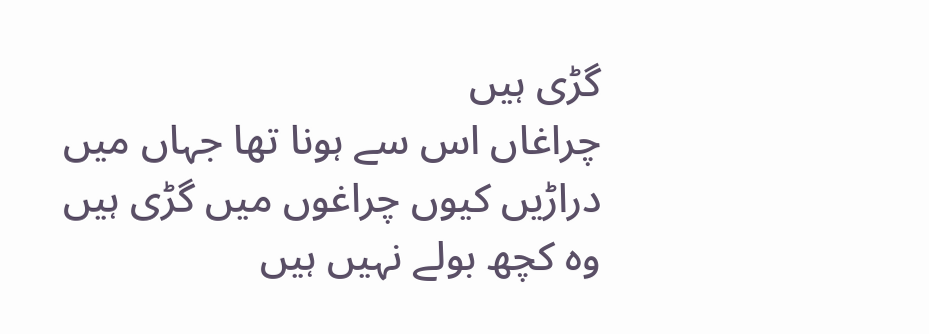گڑی ہیں
چراغاں اس سے ہونا تھا جہاں میں
دراڑیں کیوں چراغوں میں گڑی ہیں
وہ کچھ بولے نہیں ہیں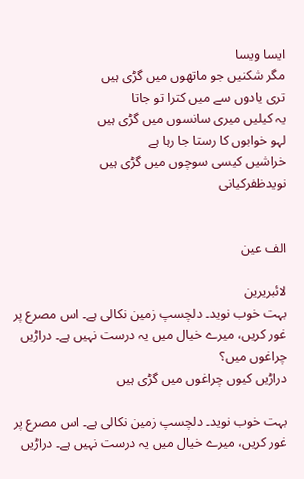ایسا ویسا
مگر شکنیں جو ماتھوں میں گڑی ہیں
تری یادوں سے میں کترا تو جاتا
یہ کیلیں میری سانسوں میں گڑی ہیں
لہو خوابوں کا رستا جا رہا ہے
خراشیں کیسی سوچوں میں گڑی ہیں
نویدظفرکیانی


الف عین

لائبریرین
بہت خوب نوید۔ دلچسپ زمین نکالی ہے۔ اس مصرع پر غور کریں، میرے خیال میں یہ درست نہیں ہے۔ دراڑیں چراغوں میں؟
دراڑیں کیوں چراغوں میں گڑی ہیں

بہت خوب نوید۔ دلچسپ زمین نکالی ہے۔ اس مصرع پر غور کریں، میرے خیال میں یہ درست نہیں ہے۔ دراڑیں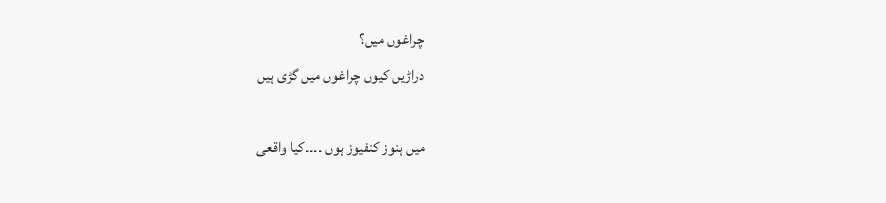چراغوں میں؟
دراڑیں کیوں چراغوں میں گڑی ہیں

میں ہنوز کنفیوز ہوں ۔۔۔۔کیا واقعی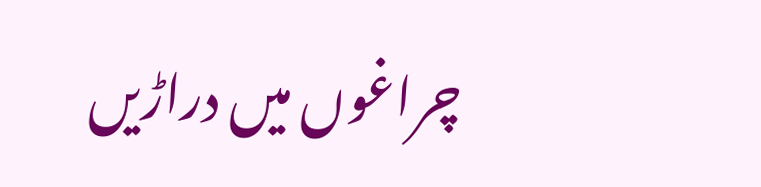چراغوں میں دراڑیں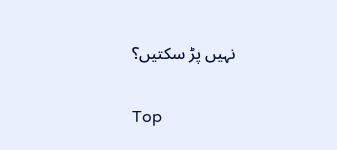نہیں پڑ سکتیں؟

Top